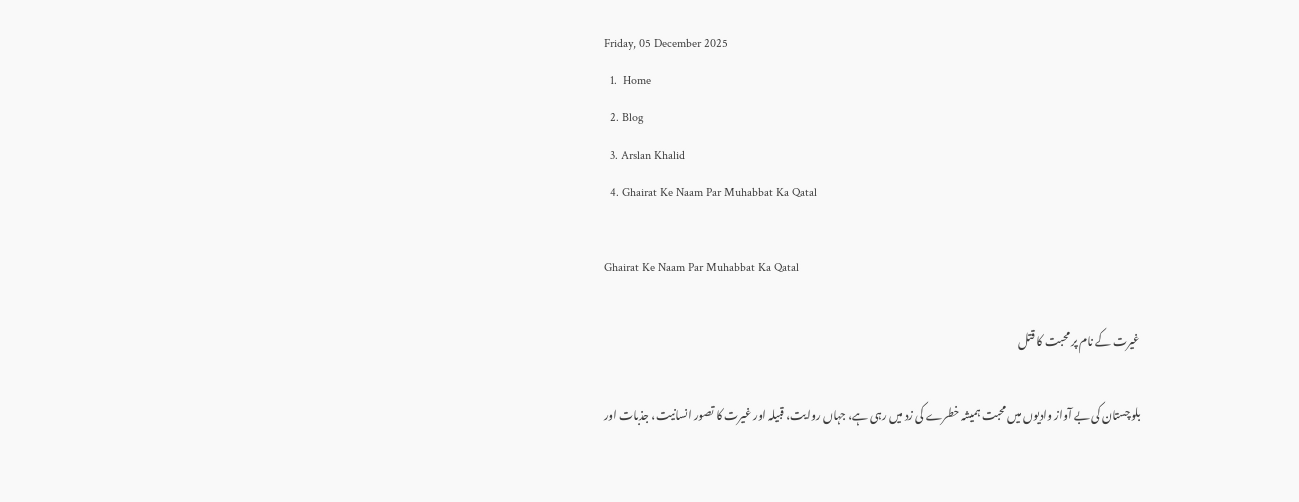Friday, 05 December 2025
  1.  Home
  2. Blog
  3. Arslan Khalid
  4. Ghairat Ke Naam Par Muhabbat Ka Qatal

Ghairat Ke Naam Par Muhabbat Ka Qatal

غیرت کے نام پر محبت کا قتل

بلوچستان کی بے آواز وادیوں میں محبت ہمیشہ خطرے کی زد میں رہی ہے، جہاں روایت، قبیلہ اور غیرت کا تصور انسانیت، جذبات اور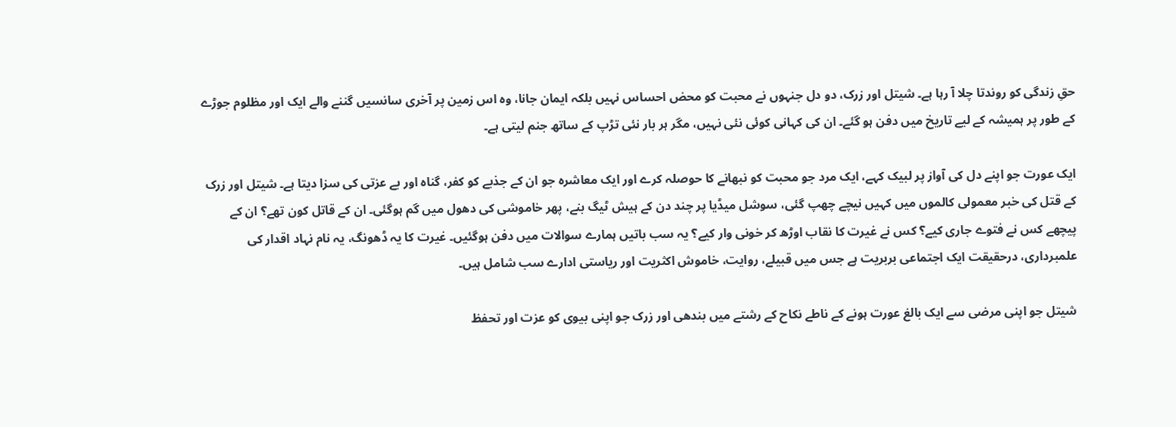حقِ زندگی کو روندتا چلا آ رہا ہے۔ شیتل اور زرک، دو دل جنہوں نے محبت کو محض احساس نہیں بلکہ ایمان جانا، وہ اس زمین پر آخری سانسیں گننے والے ایک اور مظلوم جوڑے کے طور پر ہمیشہ کے لیے تاریخ میں دفن ہو گئے۔ ان کی کہانی کوئی نئی نہیں، مگر ہر بار نئی تڑپ کے ساتھ جنم لیتی ہے۔

ایک عورت جو اپنے دل کی آواز پر لبیک کہے، ایک مرد جو محبت کو نبھانے کا حوصلہ کرے اور ایک معاشرہ جو ان کے جذبے کو کفر، گناہ اور بے عزتی کی سزا دیتا ہے۔ شیتل اور زرک کے قتل کی خبر معمولی کالموں میں کہیں نیچے چھپ گئی، سوشل میڈیا پر چند دن کے ہیش ٹیگ بنے، پھر خاموشی کی دھول میں گم ہوگئی۔ ان کے قاتل کون تھے؟ ان کے پیچھے کس نے فتوے جاری کیے؟ کس نے غیرت کا نقاب اوڑھ کر خونی وار کیے؟ یہ سب باتیں ہمارے سوالات میں دفن ہوگئیں۔ غیرت کا یہ ڈھونگ، یہ نام نہاد اقدار کی علمبرداری، درحقیقت ایک اجتماعی بربریت ہے جس میں قبیلے، روایت، خاموش اکثریت اور ریاستی ادارے سب شامل ہیں۔

شیتل جو اپنی مرضی سے ایک بالغ عورت ہونے کے ناطے نکاح کے رشتے میں بندھی اور زرک جو اپنی بیوی کو عزت اور تحفظ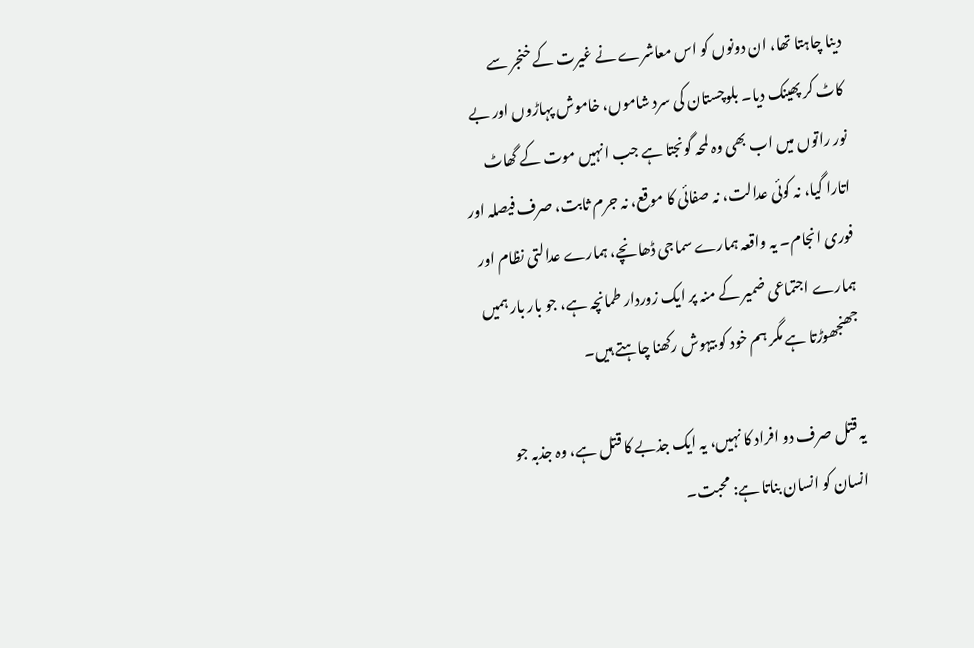دینا چاہتا تھا، ان دونوں کو اس معاشرے نے غیرت کے خنجر سے کاٹ کر پھینک دیا۔ بلوچستان کی سرد شاموں، خاموش پہاڑوں اور بے نور راتوں میں اب بھی وہ لمحہ گونجتا ہے جب انہیں موت کے گھاٹ اتارا گیا، نہ کوئی عدالت، نہ صفائی کا موقع، نہ جرم ثابت، صرف فیصلہ اور فوری انجام۔ یہ واقعہ ہمارے سماجی ڈھانچے، ہمارے عدالتی نظام اور ہمارے اجتماعی ضمیر کے منہ پر ایک زوردار طمانچہ ہے، جو بار بار ہمیں جھنجھوڑتا ہے مگر ہم خود کو بیہوش رکھنا چاہتے ہیں۔

یہ قتل صرف دو افراد کا نہیں، یہ ایک جذبے کا قتل ہے، وہ جذبہ جو انسان کو انسان بناتا ہے: محبت۔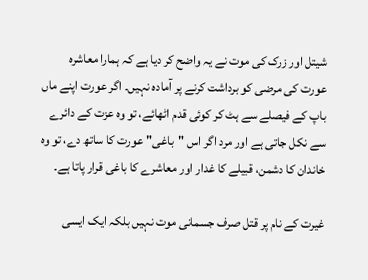شیتل اور زرک کی موت نے یہ واضح کر دیا ہے کہ ہمارا معاشرہ عورت کی مرضی کو برداشت کرنے پر آمادہ نہیں۔ اگر عورت اپنے ماں باپ کے فیصلے سے ہٹ کر کوئی قدم اٹھائے، تو وہ عزت کے دائرے سے نکل جاتی ہے اور مرد اگر اس "باغی" عورت کا ساتھ دے، تو وہ خاندان کا دشمن، قبیلے کا غدار اور معاشرے کا باغی قرار پاتا ہے۔

غیرت کے نام پر قتل صرف جسمانی موت نہیں بلکہ ایک ایسی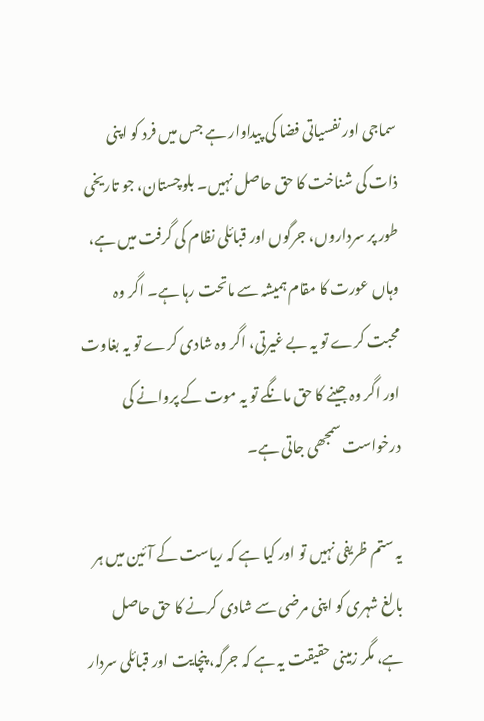سماجی اور نفسیاتی فضا کی پیداوار ہے جس میں فرد کو اپنی ذات کی شناخت کا حق حاصل نہیں۔ بلوچستان، جو تاریخی طور پر سرداروں، جرگوں اور قبائلی نظام کی گرفت میں ہے، وہاں عورت کا مقام ہمیشہ سے ماتحت رہا ہے۔ اگر وہ محبت کرے تو یہ بے غیرتی، اگر وہ شادی کرے تو یہ بغاوت اور اگر وہ جینے کا حق مانگے تو یہ موت کے پروانے کی درخواست سمجھی جاتی ہے۔

یہ ستم ظریفی نہیں تو اور کیا ہے کہ ریاست کے آئین میں ہر بالغ شہری کو اپنی مرضی سے شادی کرنے کا حق حاصل ہے، مگر زمینی حقیقت یہ ہے کہ جرگہ، پنچایت اور قبائلی سردار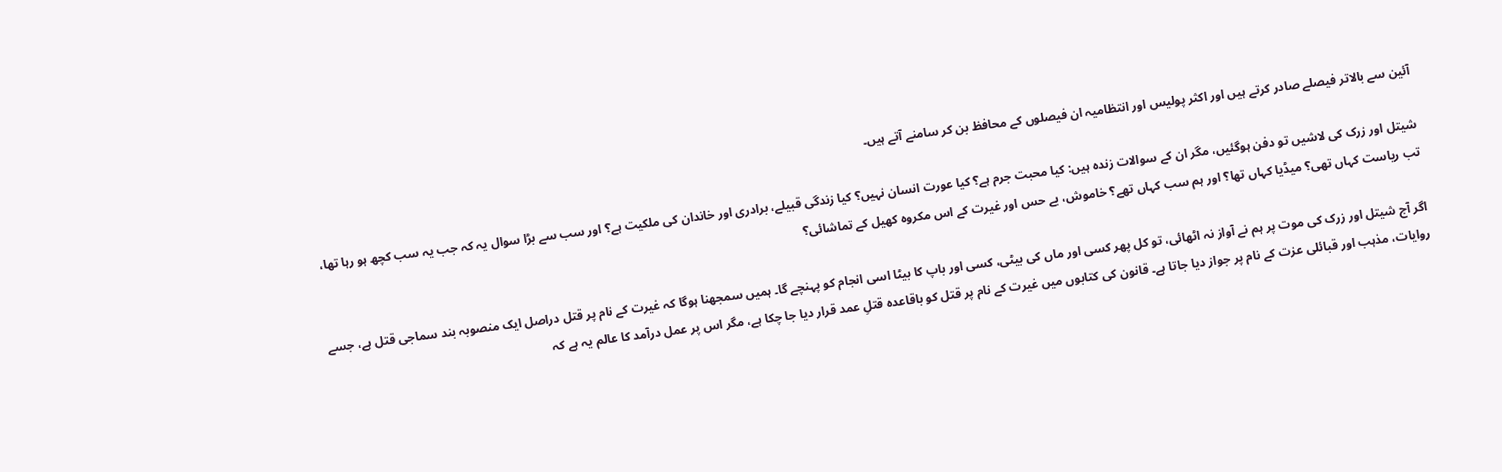آئین سے بالاتر فیصلے صادر کرتے ہیں اور اکثر پولیس اور انتظامیہ ان فیصلوں کے محافظ بن کر سامنے آتے ہیں۔

شیتل اور زرک کی لاشیں تو دفن ہوگئیں، مگر ان کے سوالات زندہ ہیں: کیا محبت جرم ہے؟ کیا عورت انسان نہیں؟ کیا زندگی قبیلے، برادری اور خاندان کی ملکیت ہے؟ اور سب سے بڑا سوال یہ کہ جب یہ سب کچھ ہو رہا تھا، تب ریاست کہاں تھی؟ میڈیا کہاں تھا؟ اور ہم سب کہاں تھے؟ خاموش، بے حس اور غیرت کے اس مکروہ کھیل کے تماشائی؟

اگر آج شیتل اور زرک کی موت پر ہم نے آواز نہ اٹھائی، تو کل پھر کسی اور ماں کی بیٹی، کسی اور باپ کا بیٹا اسی انجام کو پہنچے گا۔ ہمیں سمجھنا ہوگا کہ غیرت کے نام پر قتل دراصل ایک منصوبہ بند سماجی قتل ہے، جسے روایات، مذہب اور قبائلی عزت کے نام پر جواز دیا جاتا ہے۔ قانون کی کتابوں میں غیرت کے نام پر قتل کو باقاعدہ قتلِ عمد قرار دیا جا چکا ہے، مگر اس پر عمل درآمد کا عالم یہ ہے کہ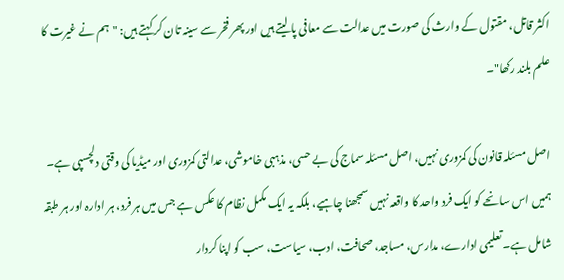اکثر قاتل، مقتول کے وارث کی صورت میں عدالت سے معافی پا لیتے ہیں اور پھر فخر سے سینہ تان کر کہتے ہیں: "ہم نے غیرت کا علم بلند رکھا"۔

اصل مسئلہ قانون کی کمزوری نہیں، اصل مسئلہ سماج کی بے حسی، مذہبی خاموشی، عدالتی کمزوری اور میڈیا کی وقتی دلچسپی ہے۔ ہمیں اس سانحے کو ایک فرد واحد کا واقعہ نہیں سمجھنا چاہیے، بلکہ یہ ایک مکمل نظام کا عکس ہے جس میں ہر فرد، ہر ادارہ اور ہر طبقہ شامل ہے۔ تعلیمی ادارے، مدارس، مساجد، صحافت، ادب، سیاست، سب کو اپنا کردار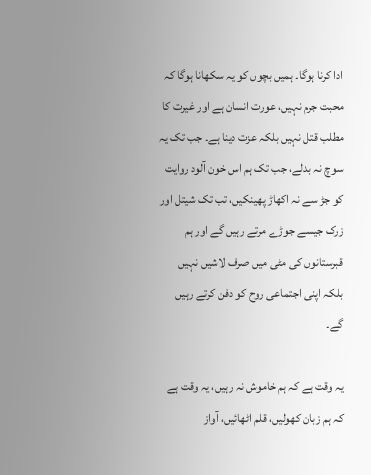ادا کرنا ہوگا۔ ہمیں بچوں کو یہ سکھانا ہوگا کہ محبت جرم نہیں، عورت انسان ہے اور غیرت کا مطلب قتل نہیں بلکہ عزت دینا ہے۔ جب تک یہ سوچ نہ بدلے، جب تک ہم اس خون آلود روایت کو جڑ سے نہ اکھاڑ پھینکیں، تب تک شیتل اور زرک جیسے جوڑے مرتے رہیں گے اور ہم قبرستانوں کی مٹی میں صرف لاشیں نہیں بلکہ اپنی اجتماعی روح کو دفن کرتے رہیں گے۔

یہ وقت ہے کہ ہم خاموش نہ رہیں، یہ وقت ہے کہ ہم زبان کھولیں، قلم اٹھائیں، آواز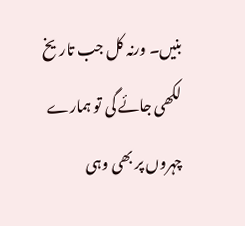بنیں۔ ورنہ کل جب تاریخ لکھی جائے گی تو ہمارے چہروں پر بھی وہی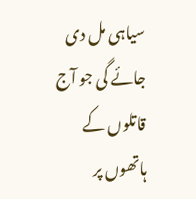سیاہی مل دی جائے گی جو آج قاتلوں کے ہاتھوں پر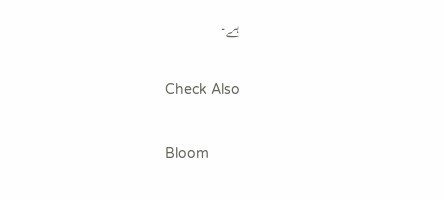ہے۔

Check Also

Bloom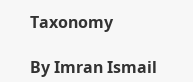Taxonomy

By Imran Ismail